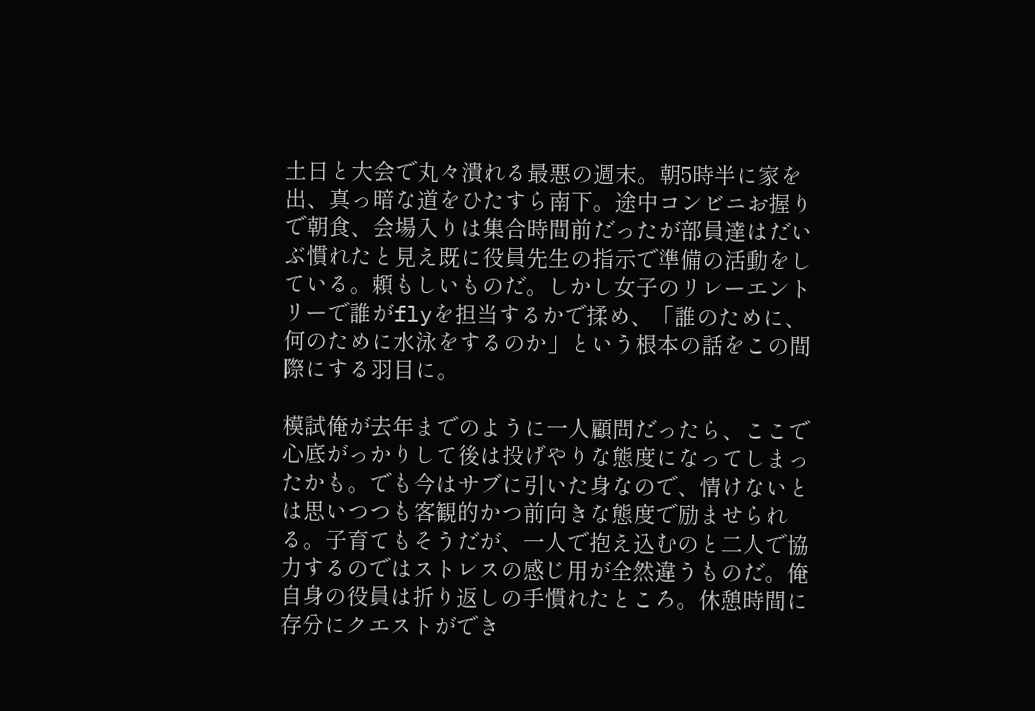土日と大会で丸々潰れる最悪の週末。朝5時半に家を出、真っ暗な道をひたすら南下。途中コンビニお握りで朝食、会場入りは集合時間前だったが部員達はだいぶ慣れたと見え既に役員先生の指示で準備の活動をしている。頼もしいものだ。しかし女子のリレーエントリーで誰がflyを担当するかで揉め、「誰のために、何のために水泳をするのか」という根本の話をこの間際にする羽目に。

模試俺が去年までのように一人顧問だったら、ここで心底がっかりして後は投げやりな態度になってしまったかも。でも今はサブに引いた身なので、情けないとは思いつつも客観的かつ前向きな態度で励ませられる。子育てもそうだが、一人で抱え込むのと二人で協力するのではストレスの感じ用が全然違うものだ。俺自身の役員は折り返しの手慣れたところ。休憩時間に存分にクエストができ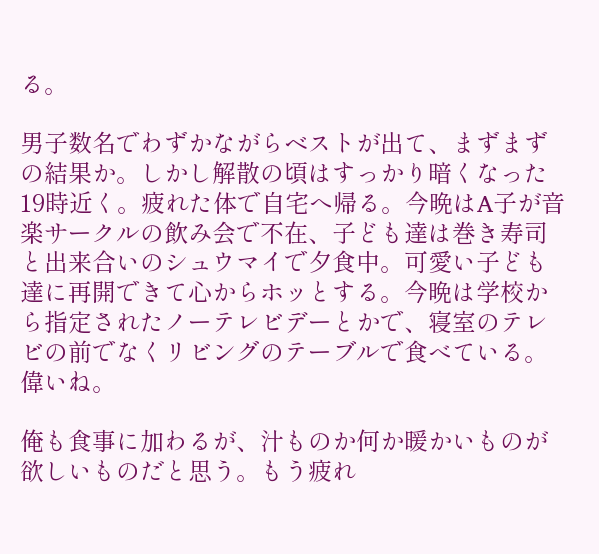る。

男子数名でわずかながらベストが出て、まずまずの結果か。しかし解散の頃はすっかり暗くなった19時近く。疲れた体で自宅へ帰る。今晩はA子が音楽サークルの飲み会で不在、子ども達は巻き寿司と出来合いのシュウマイで夕食中。可愛い子ども達に再開できて心からホッとする。今晩は学校から指定されたノーテレビデーとかで、寝室のテレビの前でなくリビングのテーブルで食べている。偉いね。

俺も食事に加わるが、汁ものか何か暖かいものが欲しいものだと思う。もう疲れ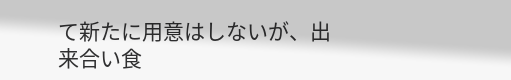て新たに用意はしないが、出来合い食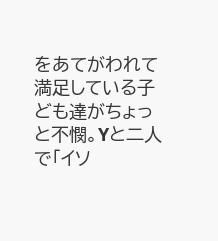をあてがわれて満足している子ども達がちょっと不憫。Yと二人で「イソ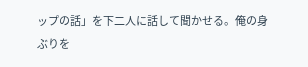ップの話」を下二人に話して聞かせる。俺の身ぶりを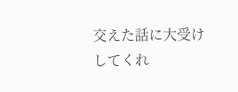交えた話に大受けしてくれ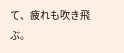て、疲れも吹き飛ぶ。